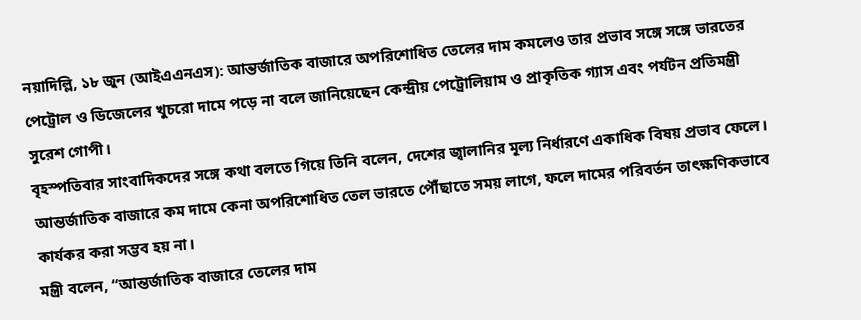নয়াদিল্লি, ১৮ জুন (আইএএনএস): আন্তর্জাতিক বাজারে অপরিশোধিত তেলের দাম কমলেও তার প্রভাব সঙ্গে সঙ্গে ভারতের পেট্রোল ও ডিজেলের খুচরো দামে পড়ে না বলে জানিয়েছেন কেন্দ্রীয় পেট্রোলিয়াম ও প্রাকৃতিক গ্যাস এবং পর্যটন প্রতিমন্ত্রী সুরেশ গোপী।
বৃহস্পতিবার সাংবাদিকদের সঙ্গে কথা বলতে গিয়ে তিনি বলেন, দেশের জ্বালানির মূল্য নির্ধারণে একাধিক বিষয় প্রভাব ফেলে। আন্তর্জাতিক বাজারে কম দামে কেনা অপরিশোধিত তেল ভারতে পৌঁছাতে সময় লাগে, ফলে দামের পরিবর্তন তাৎক্ষণিকভাবে কার্যকর করা সম্ভব হয় না।
মন্ত্রী বলেন, “আন্তর্জাতিক বাজারে তেলের দাম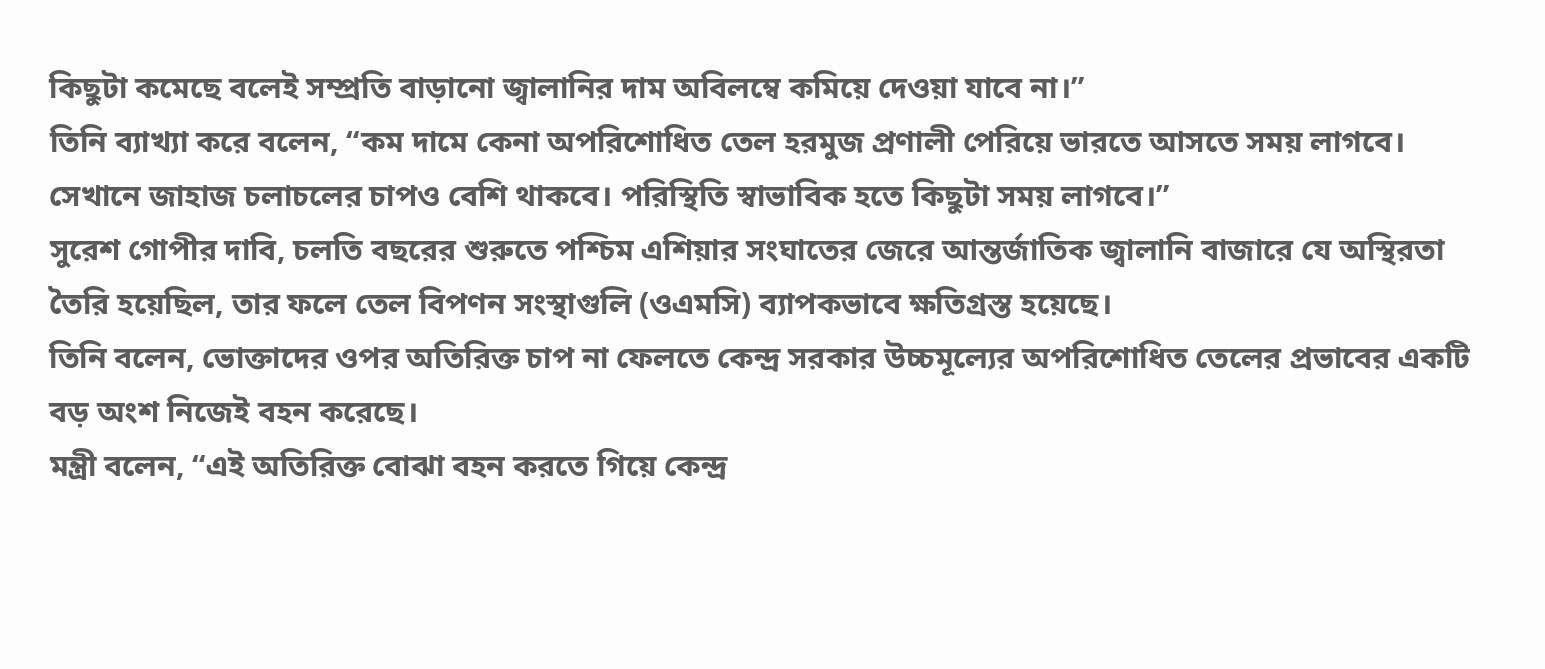কিছুটা কমেছে বলেই সম্প্রতি বাড়ানো জ্বালানির দাম অবিলম্বে কমিয়ে দেওয়া যাবে না।”
তিনি ব্যাখ্যা করে বলেন, “কম দামে কেনা অপরিশোধিত তেল হরমুজ প্রণালী পেরিয়ে ভারতে আসতে সময় লাগবে। সেখানে জাহাজ চলাচলের চাপও বেশি থাকবে। পরিস্থিতি স্বাভাবিক হতে কিছুটা সময় লাগবে।”
সুরেশ গোপীর দাবি, চলতি বছরের শুরুতে পশ্চিম এশিয়ার সংঘাতের জেরে আন্তর্জাতিক জ্বালানি বাজারে যে অস্থিরতা তৈরি হয়েছিল, তার ফলে তেল বিপণন সংস্থাগুলি (ওএমসি) ব্যাপকভাবে ক্ষতিগ্রস্ত হয়েছে।
তিনি বলেন, ভোক্তাদের ওপর অতিরিক্ত চাপ না ফেলতে কেন্দ্র সরকার উচ্চমূল্যের অপরিশোধিত তেলের প্রভাবের একটি বড় অংশ নিজেই বহন করেছে।
মন্ত্রী বলেন, “এই অতিরিক্ত বোঝা বহন করতে গিয়ে কেন্দ্র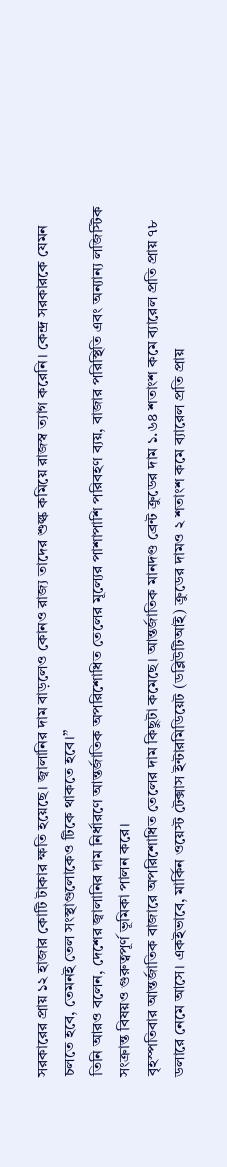সরকারের প্রায় ১২ হাজার কোটি টাকার ক্ষতি হয়েছে। জ্বালানির দাম বাড়লেও কোনও রাজ্য তাদের শুল্ক কমিয়ে রাজস্ব ত্যাগ করেনি। কেন্দ্র সরকারকে যেমন চলতে হবে, তেমনই তেল সংস্থাগুলোকেও টিকে থাকতে হবে।”
তিনি আরও বলেন, দেশের জ্বালানির দাম নির্ধারণে আন্তর্জাতিক অপরিশোধিত তেলের মূল্যের পাশাপাশি পরিবহণ ব্যয়, বাজার পরিস্থিতি এবং অন্যান্য লজিস্টিক সংক্রান্ত বিষয়ও গুরুত্বপূর্ণ ভূমিকা পালন করে।
বৃহস্পতিবার আন্তর্জাতিক বাজারে অপরিশোধিত তেলের দাম কিছুটা কমেছে। আন্তর্জাতিক মানদণ্ড ব্রেন্ট ক্রুডের দাম ১.৬৪ শতাংশ কমে ব্যারেল প্রতি প্রায় ৭৮ ডলারে নেমে আসে। একইভাবে, মার্কিন ওয়েস্ট টেক্সাস ইন্টারমিডিয়েট (ডব্লিউটিআই) ক্রুডের দামও ২ শতাংশ কমে ব্যারেল প্রতি প্রায়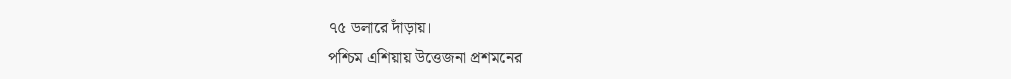৭৫ ডলারে দাঁড়ায়।
পশ্চিম এশিয়ায় উত্তেজনা প্রশমনের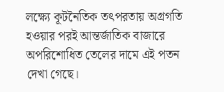লক্ষ্যে কূটনৈতিক তৎপরতায় অগ্রগতি হওয়ার পরই আন্তর্জাতিক বাজারে অপরিশোধিত তেলের দামে এই পতন দেখা গেছে।